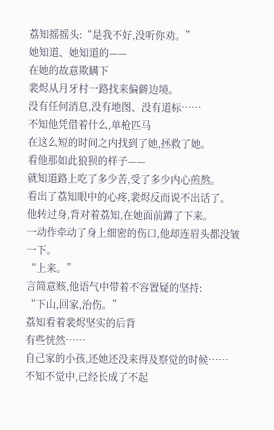荔知摇摇头:“是我不好,没听你劝。”
她知道、她知道的——
在她的故意欺瞒下
裴烬从月牙村一路找来偏僻边境。
没有任何消息,没有地图、没有道标……
不知他凭借着什么,单枪匹马
在这么短的时间之内找到了她,拯救了她。
看他那如此狼狈的样子——
就知道路上吃了多少苦,受了多少内心煎熬。
看出了荔知眼中的心疼,裴烬反而说不出话了。
他转过身,背对着荔知,在她面前蹲了下来。
一动作牵动了身上细密的伤口,他却连眉头都没皱一下。
“上来。”
言简意赅,他语气中带着不容置疑的坚持:
“下山,回家,治伤。”
荔知看着裴烬坚实的后背
有些恍然……
自己家的小孩,还她还没来得及察觉的时候……
不知不觉中,已经长成了不起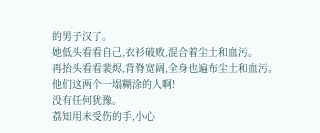的男子汉了。
她低头看看自己,衣衫破败,混合着尘土和血污。
再抬头看看裴烬,背脊宽阔,全身也遍布尘土和血污。
他们这两个一塌糊涂的人啊!
没有任何犹豫。
荔知用未受伤的手,小心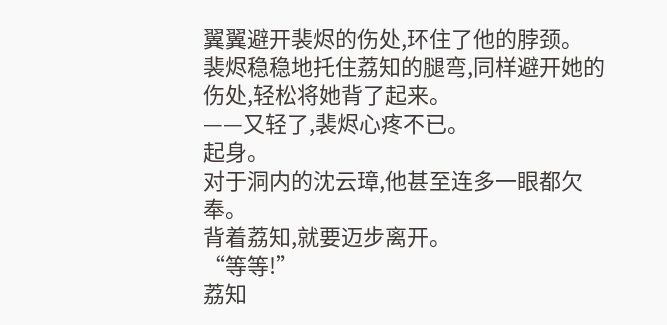翼翼避开裴烬的伤处,环住了他的脖颈。
裴烬稳稳地托住荔知的腿弯,同样避开她的伤处,轻松将她背了起来。
——又轻了,裴烬心疼不已。
起身。
对于洞内的沈云璋,他甚至连多一眼都欠奉。
背着荔知,就要迈步离开。
“等等!”
荔知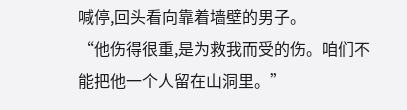喊停,回头看向靠着墙壁的男子。
“他伤得很重,是为救我而受的伤。咱们不能把他一个人留在山洞里。”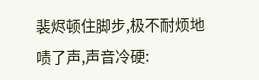裴烬顿住脚步,极不耐烦地啧了声,声音冷硬: